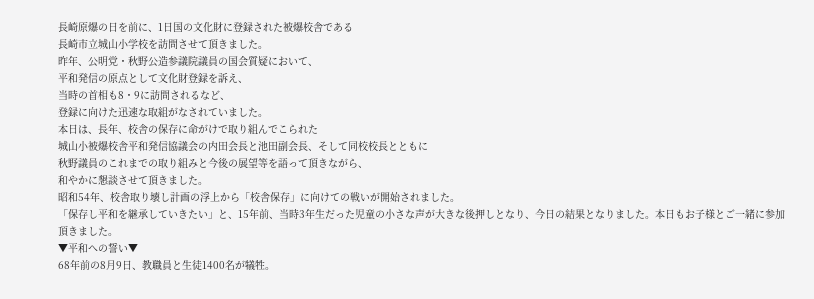長崎原爆の日を前に、1日国の文化財に登録された被爆校舎である
長崎市立城山小学校を訪問させて頂きました。
昨年、公明党・秋野公造参議院議員の国会質疑において、
平和発信の原点として文化財登録を訴え、
当時の首相も8・9に訪問されるなど、
登録に向けた迅速な取組がなされていました。
本日は、長年、校舎の保存に命がけで取り組んでこられた
城山小被爆校舎平和発信協議会の内田会長と池田副会長、そして同校校長とともに
秋野議員のこれまでの取り組みと今後の展望等を語って頂きながら、
和やかに懇談させて頂きました。
昭和54年、校舎取り壊し計画の浮上から「校舎保存」に向けての戦いが開始されました。
「保存し平和を継承していきたい」と、15年前、当時3年生だった児童の小さな声が大きな後押しとなり、今日の結果となりました。本日もお子様とご一緒に参加頂きました。
▼平和への誓い▼
68年前の8月9日、教職員と生徒1400名が犠牲。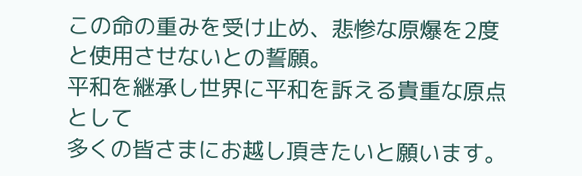この命の重みを受け止め、悲惨な原爆を2度と使用させないとの誓願。
平和を継承し世界に平和を訴える貴重な原点として
多くの皆さまにお越し頂きたいと願います。